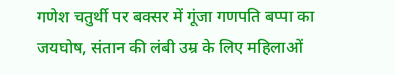गणेश चतुर्थी पर बक्सर में गूंजा गणपति बप्पा का जयघोष, संतान की लंबी उम्र के लिए महिलाओं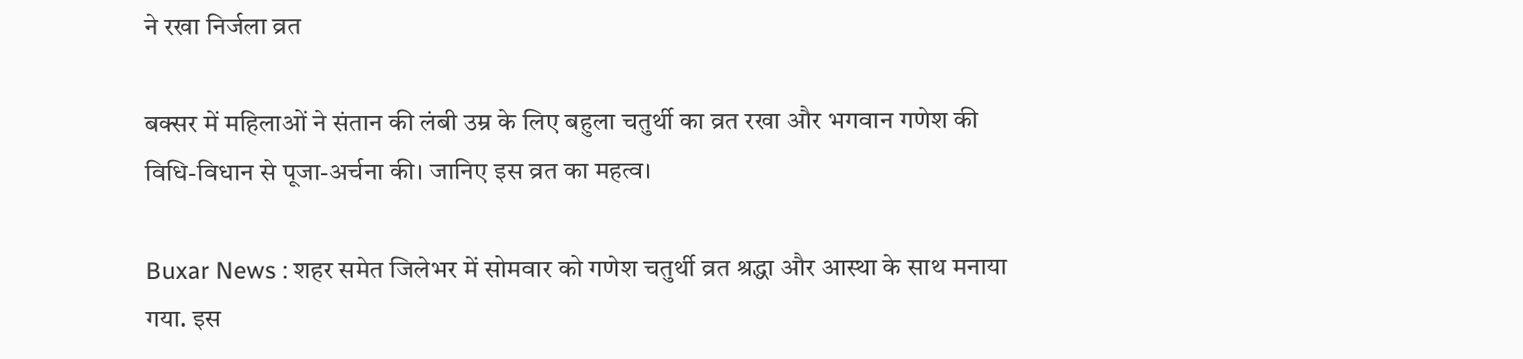ने रखा निर्जला व्रत

बक्सर में महिलाओं ने संतान की लंबी उम्र के लिए बहुला चतुर्थी का व्रत रखा और भगवान गणेश की विधि-विधान से पूजा-अर्चना की। जानिए इस व्रत का महत्व।

Buxar News : शहर समेत जिलेभर में सोमवार को गणेश चतुर्थी व्रत श्रद्धा और आस्था के साथ मनाया गया. इस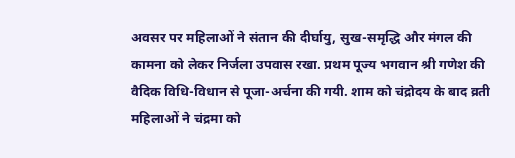अवसर पर महिलाओं ने संतान की दीर्घायु, सुख-समृद्धि और मंगल की कामना को लेकर निर्जला उपवास रखा. प्रथम पूज्य भगवान श्री गणेश की वैदिक विधि-विधान से पूजा-अर्चना की गयी. शाम को चंद्रोदय के बाद व्रती महिलाओं ने चंद्रमा को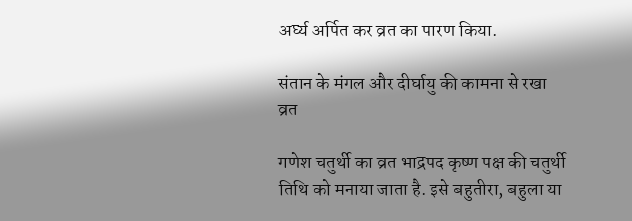अर्घ्य अर्पित कर व्रत का पारण किया.

संतान के मंगल और दीर्घायु की कामना से रखा व्रत

गणेश चतुर्थी का व्रत भाद्रपद कृष्ण पक्ष की चतुर्थी तिथि को मनाया जाता है. इसे बहुतीरा, बहुला या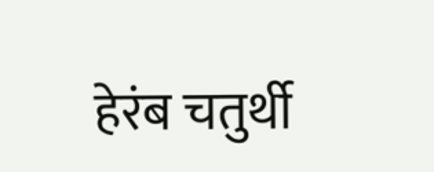हेरंब चतुर्थी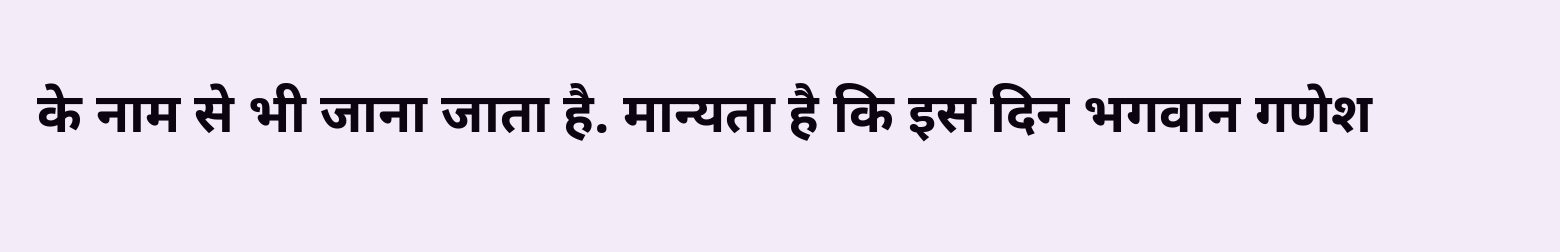के नाम से भी जाना जाता है. मान्यता है कि इस दिन भगवान गणेश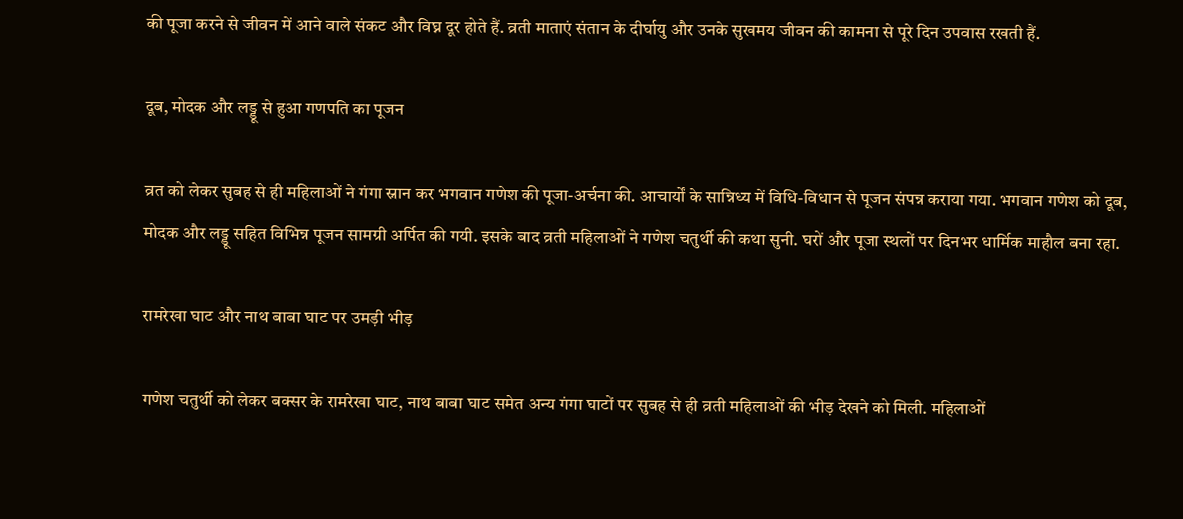की पूजा करने से जीवन में आने वाले संकट और विघ्न दूर होते हैं. व्रती माताएं संतान के दीर्घायु और उनके सुखमय जीवन की कामना से पूरे दिन उपवास रखती हैं.

दूब, मोदक और लड्डू से हुआ गणपति का पूजन

व्रत को लेकर सुबह से ही महिलाओं ने गंगा स्नान कर भगवान गणेश की पूजा-अर्चना की. आचार्यों के सान्निध्य में विधि-विधान से पूजन संपन्न कराया गया. भगवान गणेश को दूब, मोदक और लड्डू सहित विभिन्न पूजन सामग्री अर्पित की गयी. इसके बाद व्रती महिलाओं ने गणेश चतुर्थी की कथा सुनी. घरों और पूजा स्थलों पर दिनभर धार्मिक माहौल बना रहा.

रामरेखा घाट और नाथ बाबा घाट पर उमड़ी भीड़

गणेश चतुर्थी को लेकर बक्सर के रामरेखा घाट, नाथ बाबा घाट समेत अन्य गंगा घाटों पर सुबह से ही व्रती महिलाओं की भीड़ देखने को मिली. महिलाओं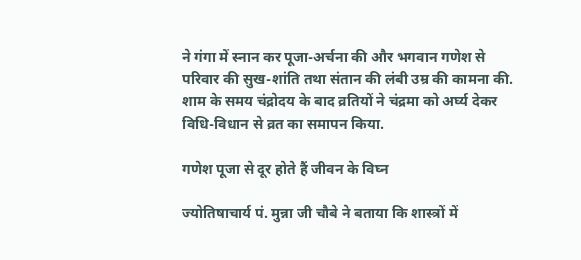ने गंगा में स्नान कर पूजा-अर्चना की और भगवान गणेश से परिवार की सुख-शांति तथा संतान की लंबी उम्र की कामना की. शाम के समय चंद्रोदय के बाद व्रतियों ने चंद्रमा को अर्घ्य देकर विधि-विधान से व्रत का समापन किया.

गणेश पूजा से दूर होते हैं जीवन के विघ्न

ज्योतिषाचार्य पं. मुन्ना जी चौबे ने बताया कि शास्त्रों में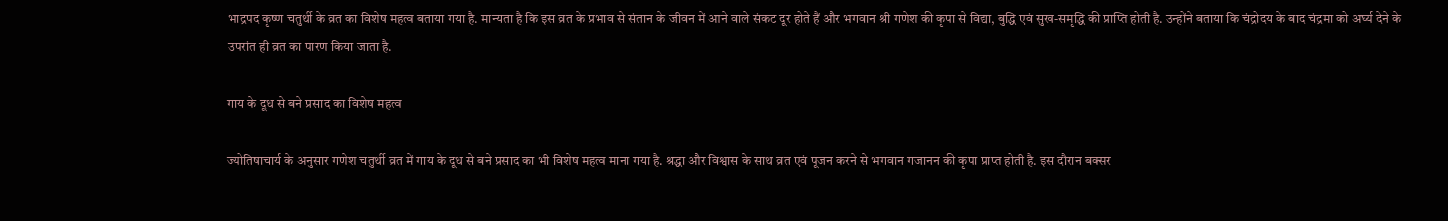भाद्रपद कृष्ण चतुर्थी के व्रत का विशेष महत्व बताया गया है. मान्यता है कि इस व्रत के प्रभाव से संतान के जीवन में आने वाले संकट दूर होते हैं और भगवान श्री गणेश की कृपा से विद्या, बुद्धि एवं सुख-समृद्धि की प्राप्ति होती है. उन्होंने बताया कि चंद्रोदय के बाद चंद्रमा को अर्घ्य देने के उपरांत ही व्रत का पारण किया जाता है.

गाय के दूध से बने प्रसाद का विशेष महत्व

ज्योतिषाचार्य के अनुसार गणेश चतुर्थी व्रत में गाय के दूध से बने प्रसाद का भी विशेष महत्व माना गया है. श्रद्धा और विश्वास के साथ व्रत एवं पूजन करने से भगवान गजानन की कृपा प्राप्त होती है. इस दौरान बक्सर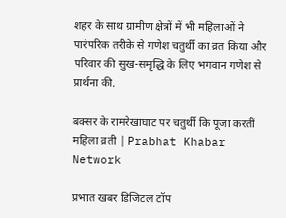शहर के साथ ग्रामीण क्षेत्रों में भी महिलाओं ने पारंपरिक तरीके से गणेश चतुर्थी का व्रत किया और परिवार की सुख-समृद्धि के लिए भगवान गणेश से प्रार्थना की.

बक्सर के रामरेखाघाट पर चतुर्थी कि पूजा करतीं महिला व्रती | Prabhat Khabar Network

प्रभात खबर डिजिटल टॉप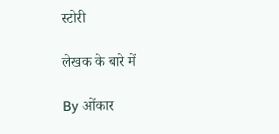स्टोरी

लेखक के बारे में

By ओंकार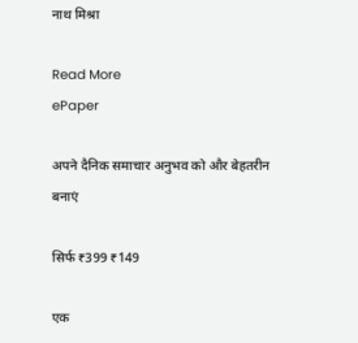नाथ मिश्रा

Read More
ePaper

अपने दैनिक समाचार अनुभव को और बेहतरीन बनाएं

सिर्फ ₹399 ₹149

एक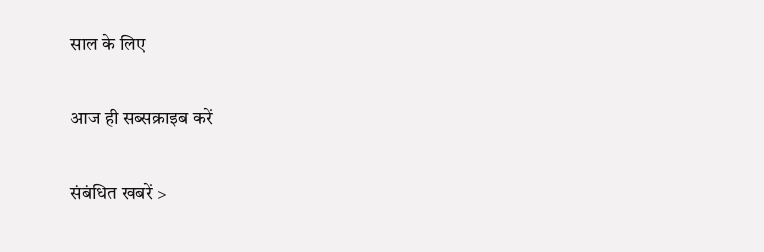साल के लिए

आज ही सब्सक्राइब करें

संबंधित खबरें >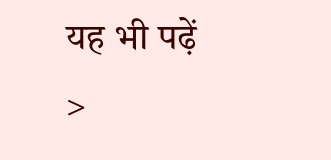यह भी पढ़ें >